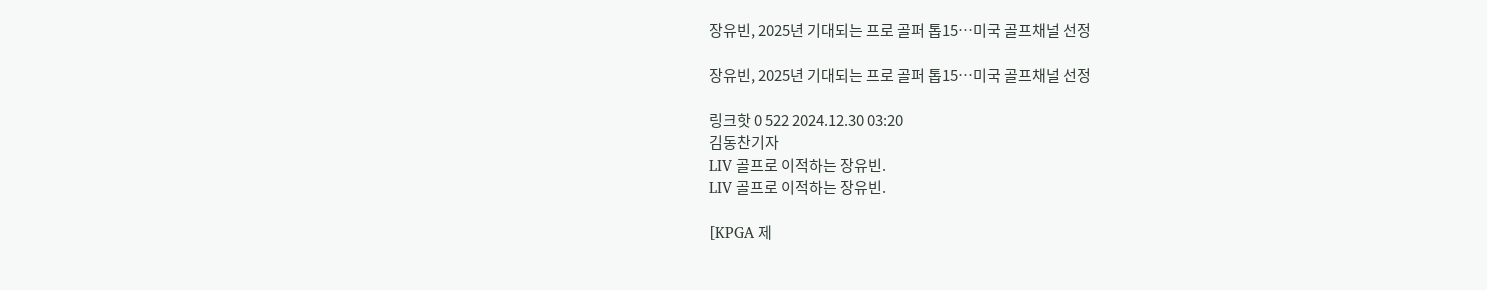장유빈, 2025년 기대되는 프로 골퍼 톱15…미국 골프채널 선정

장유빈, 2025년 기대되는 프로 골퍼 톱15…미국 골프채널 선정

링크핫 0 522 2024.12.30 03:20
김동찬기자
LIV 골프로 이적하는 장유빈.
LIV 골프로 이적하는 장유빈.

[KPGA 제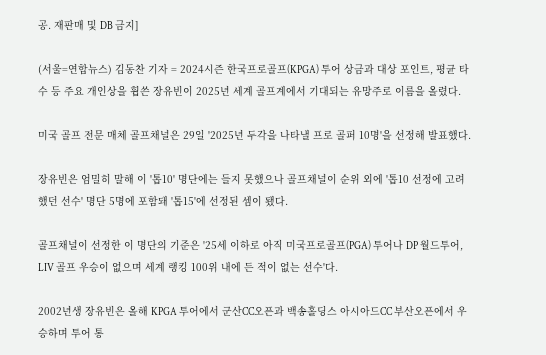공. 재판매 및 DB 금지]

(서울=연합뉴스) 김동찬 기자 = 2024시즌 한국프로골프(KPGA) 투어 상금과 대상 포인트, 평균 타수 등 주요 개인상을 휩쓴 장유빈이 2025년 세계 골프계에서 기대되는 유망주로 이름을 올렸다.

미국 골프 전문 매체 골프채널은 29일 '2025년 두각을 나타낼 프로 골퍼 10명'을 선정해 발표했다.

장유빈은 엄밀히 말해 이 '톱10' 명단에는 들지 못했으나 골프채널이 순위 외에 '톱10 선정에 고려했던 선수' 명단 5명에 포함돼 '톱15'에 선정된 셈이 됐다.

골프채널이 선정한 이 명단의 기준은 '25세 이하로 아직 미국프로골프(PGA) 투어나 DP 월드투어, LIV 골프 우승이 없으며 세계 랭킹 100위 내에 든 적이 없는 선수'다.

2002년생 장유빈은 올해 KPGA 투어에서 군산CC오픈과 백송홀딩스 아시아드CC 부산오픈에서 우승하며 투어 통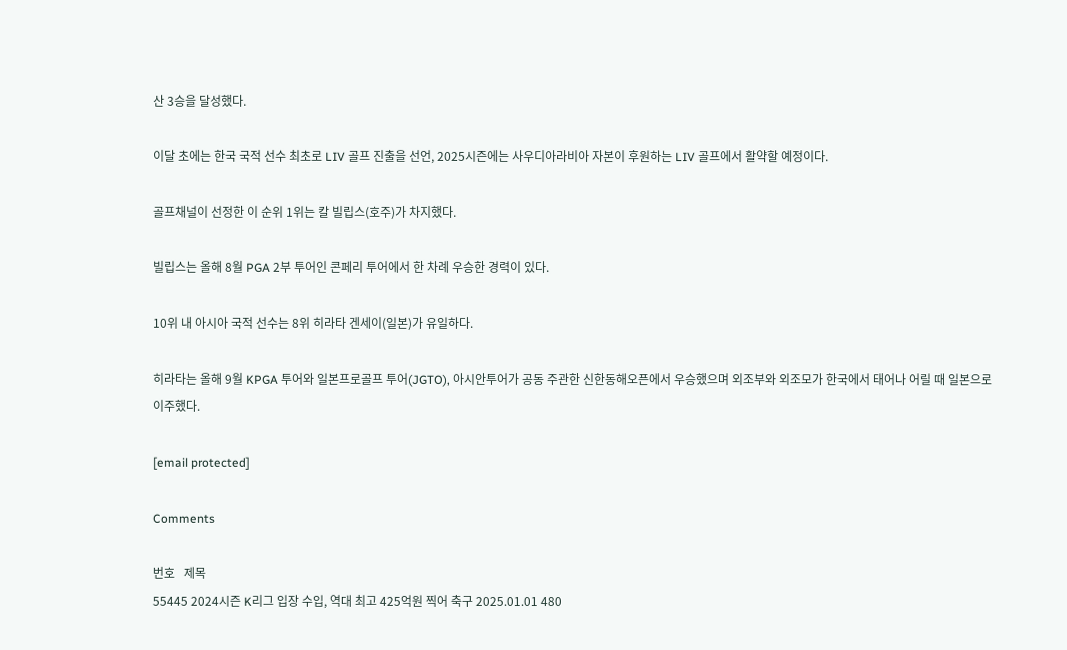산 3승을 달성했다.

이달 초에는 한국 국적 선수 최초로 LIV 골프 진출을 선언, 2025시즌에는 사우디아라비아 자본이 후원하는 LIV 골프에서 활약할 예정이다.

골프채널이 선정한 이 순위 1위는 칼 빌립스(호주)가 차지했다.

빌립스는 올해 8월 PGA 2부 투어인 콘페리 투어에서 한 차례 우승한 경력이 있다.

10위 내 아시아 국적 선수는 8위 히라타 겐세이(일본)가 유일하다.

히라타는 올해 9월 KPGA 투어와 일본프로골프 투어(JGTO), 아시안투어가 공동 주관한 신한동해오픈에서 우승했으며 외조부와 외조모가 한국에서 태어나 어릴 때 일본으로 이주했다.

[email protected]

Comments

번호   제목
55445 2024시즌 K리그 입장 수입, 역대 최고 425억원 찍어 축구 2025.01.01 480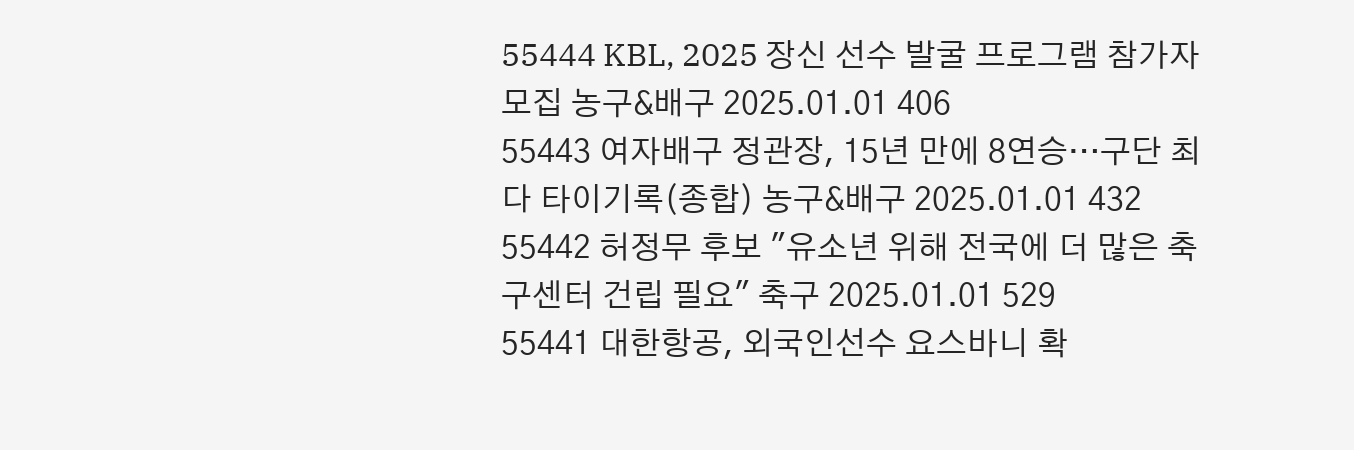55444 KBL, 2025 장신 선수 발굴 프로그램 참가자 모집 농구&배구 2025.01.01 406
55443 여자배구 정관장, 15년 만에 8연승…구단 최다 타이기록(종합) 농구&배구 2025.01.01 432
55442 허정무 후보 "유소년 위해 전국에 더 많은 축구센터 건립 필요" 축구 2025.01.01 529
55441 대한항공, 외국인선수 요스바니 확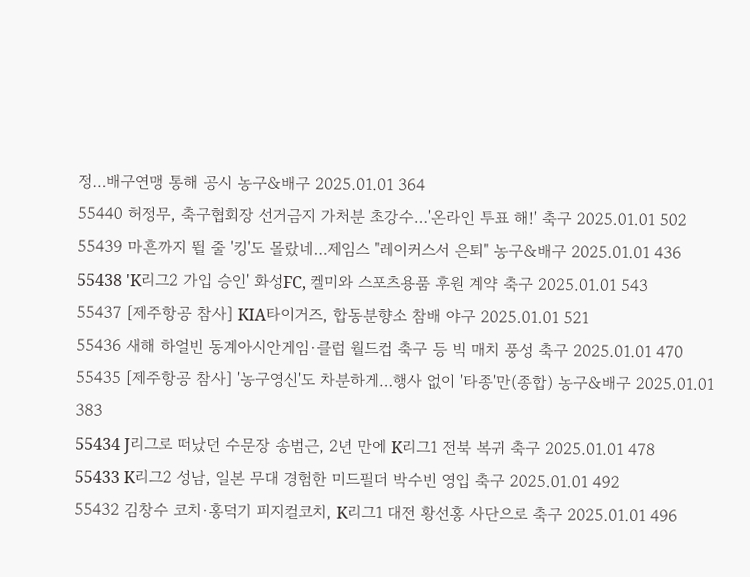정…배구연맹 통해 공시 농구&배구 2025.01.01 364
55440 허정무, 축구협회장 선거금지 가처분 초강수…'온라인 투표 해!' 축구 2025.01.01 502
55439 마흔까지 뛸 줄 '킹'도 몰랐네…제임스 "레이커스서 은퇴" 농구&배구 2025.01.01 436
55438 'K리그2 가입 승인' 화성FC, 켈미와 스포츠용품 후원 계약 축구 2025.01.01 543
55437 [제주항공 참사] KIA타이거즈, 합동분향소 참배 야구 2025.01.01 521
55436 새해 하얼빈 동계아시안게임·클럽 월드컵 축구 등 빅 매치 풍성 축구 2025.01.01 470
55435 [제주항공 참사] '농구영신'도 차분하게…행사 없이 '타종'만(종합) 농구&배구 2025.01.01 383
55434 J리그로 떠났던 수문장 송범근, 2년 만에 K리그1 전북 복귀 축구 2025.01.01 478
55433 K리그2 성남, 일본 무대 경험한 미드필더 박수빈 영입 축구 2025.01.01 492
55432 김창수 코치·홍덕기 피지컬코치, K리그1 대전 황선홍 사단으로 축구 2025.01.01 496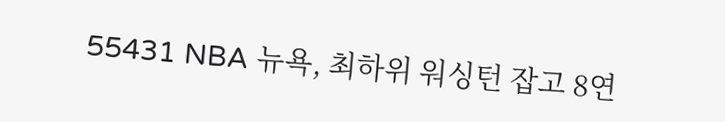55431 NBA 뉴욕, 최하위 워싱턴 잡고 8연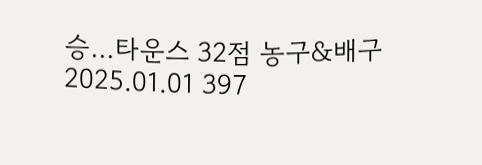승…타운스 32점 농구&배구 2025.01.01 397